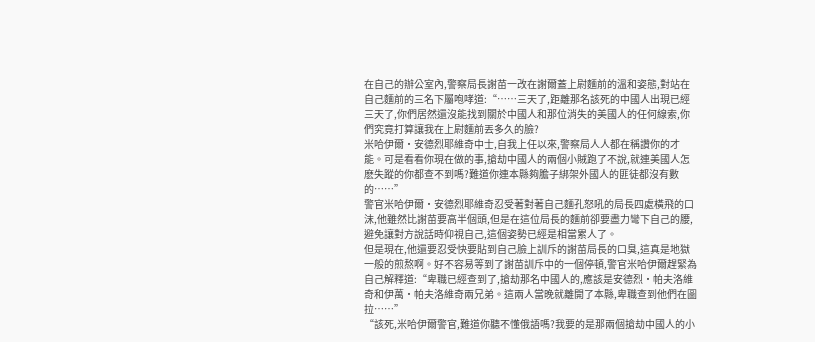在自己的辦公室內,警察局長謝苗一改在謝爾蓋上尉麵前的溫和姿態,對站在自己麵前的三名下屬咆哮道:“……三天了,距離那名該死的中國人出現已經三天了,你們居然還沒能找到關於中國人和那位消失的美國人的任何線索,你們究竟打算讓我在上尉麵前丟多久的臉?
米哈伊爾·安德烈耶維奇中士,自我上任以來,警察局人人都在稱讚你的才能。可是看看你現在做的事,搶劫中國人的兩個小賊跑了不說,就連美國人怎麽失蹤的你都查不到嗎?難道你連本縣夠膽子綁架外國人的匪徒都沒有數的……”
警官米哈伊爾·安德烈耶維奇忍受著對著自己麵孔怒吼的局長四處橫飛的口沫,他雖然比謝苗要高半個頭,但是在這位局長的麵前卻要盡力彎下自己的腰,避免讓對方說話時仰視自己,這個姿勢已經是相當累人了。
但是現在,他還要忍受快要貼到自己臉上訓斥的謝苗局長的口臭,這真是地獄一般的煎熬啊。好不容易等到了謝苗訓斥中的一個停頓,警官米哈伊爾趕緊為自己解釋道:“卑職已經查到了,搶劫那名中國人的,應該是安德烈·帕夫洛維奇和伊萬·帕夫洛維奇兩兄弟。這兩人當晚就離開了本縣,卑職查到他們在圖拉……”
“該死,米哈伊爾警官,難道你聽不懂俄語嗎?我要的是那兩個搶劫中國人的小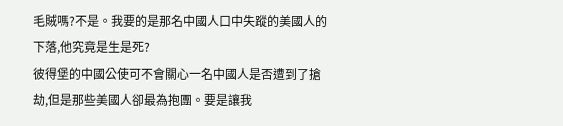毛賊嗎?不是。我要的是那名中國人口中失蹤的美國人的下落,他究竟是生是死?
彼得堡的中國公使可不會關心一名中國人是否遭到了搶劫,但是那些美國人卻最為抱團。要是讓我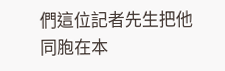們這位記者先生把他同胞在本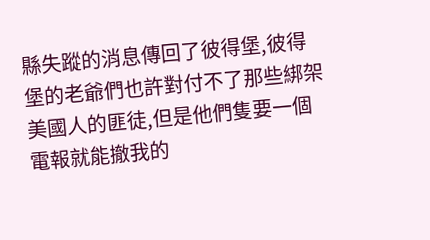縣失蹤的消息傳回了彼得堡,彼得堡的老爺們也許對付不了那些綁架美國人的匪徒,但是他們隻要一個電報就能撤我的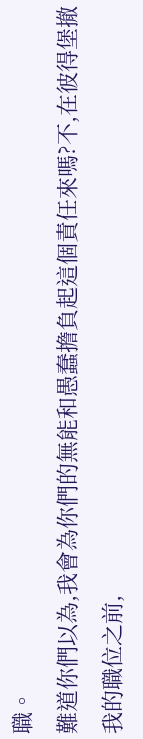職。
難道你們以為,我會為你們的無能和愚蠢擔負起這個責任來嗎?不,在彼得堡撤我的職位之前,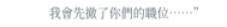我會先撤了你們的職位……”